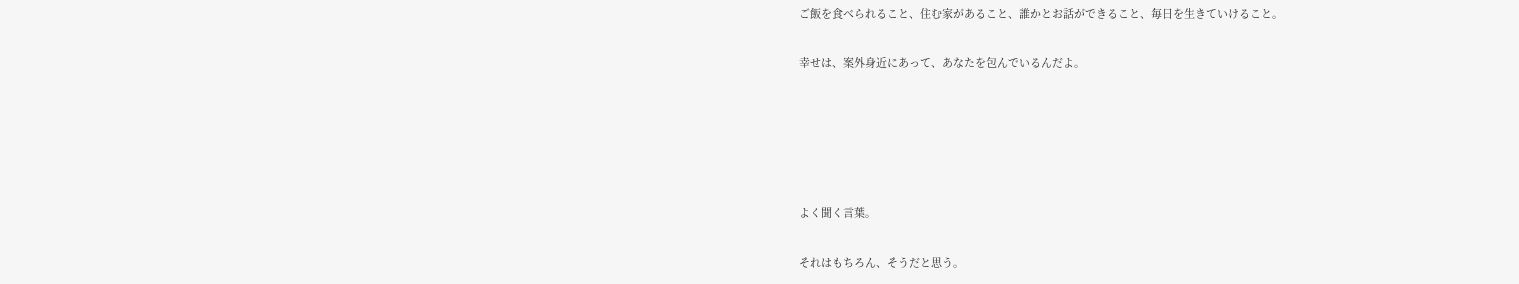ご飯を食べられること、住む家があること、誰かとお話ができること、毎日を生きていけること。

幸せは、案外身近にあって、あなたを包んでいるんだよ。





よく聞く言葉。

それはもちろん、そうだと思う。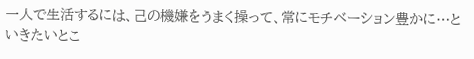一人で生活するには、己の機嫌をうまく操って、常にモチベーション豊かに…といきたいとこ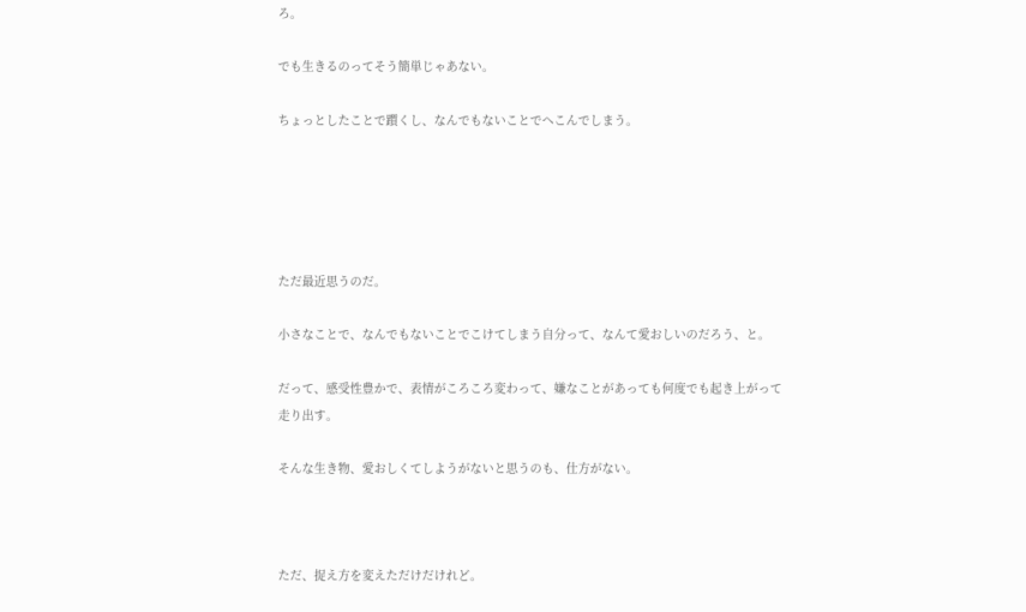ろ。

でも生きるのってそう簡単じゃあない。

ちょっとしたことで躓くし、なんでもないことでへこんでしまう。





ただ最近思うのだ。

小さなことで、なんでもないことでこけてしまう自分って、なんて愛おしいのだろう、と。

だって、感受性豊かで、表情がころころ変わって、嫌なことがあっても何度でも起き上がって走り出す。

そんな生き物、愛おしくてしようがないと思うのも、仕方がない。



ただ、捉え方を変えただけだけれど。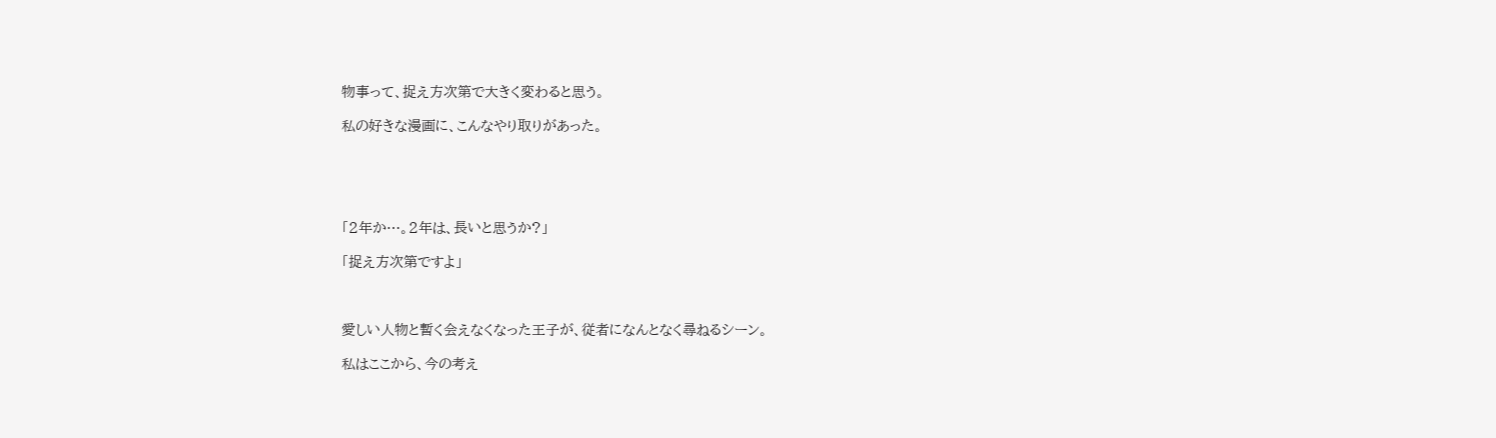物事って、捉え方次第で大きく変わると思う。

私の好きな漫画に、こんなやり取りがあった。





「2年か…。2年は、長いと思うか?」

「捉え方次第ですよ」



愛しい人物と暫く会えなくなった王子が、従者になんとなく尋ねるシーン。

私はここから、今の考え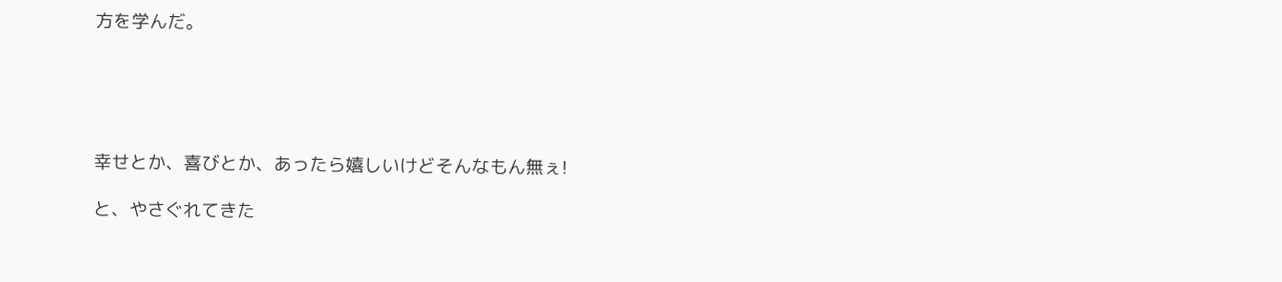方を学んだ。





幸せとか、喜びとか、あったら嬉しいけどそんなもん無ぇ!

と、やさぐれてきた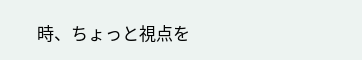時、ちょっと視点を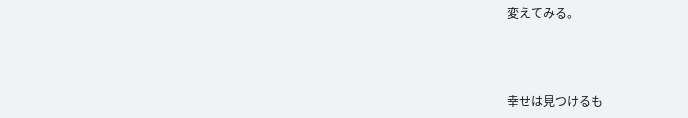変えてみる。



幸せは見つけるも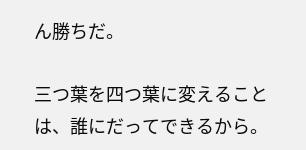ん勝ちだ。

三つ葉を四つ葉に変えることは、誰にだってできるから。